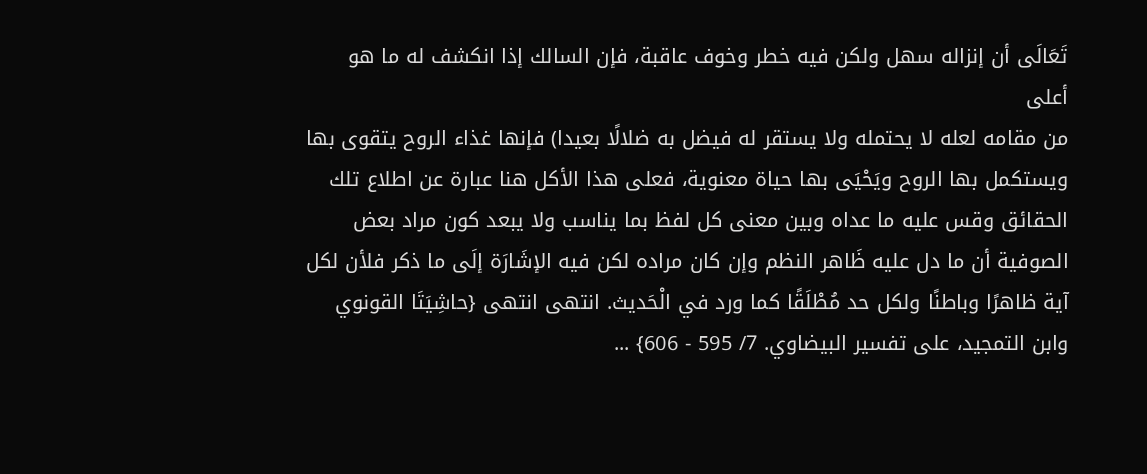تَعَالَى أن إنزاله سهل ولكن فيه خطر وخوف عاقبة، فإن السالك إذا انكشف له ما هو أعلى
من مقامه لعله لا يحتمله ولا يستقر له فيضل به ضلالًا بعيدا) فإنها غذاء الروح يتقوى بها
ويستكمل بها الروح ويَحْيَى بها حياة معنوية، فعلى هذا الأكل هنا عبارة عن اطلاع تلك
الحقائق وقس عليه ما عداه وبين معنى كل لفظ بما يناسب ولا يبعد كون مراد بعض
الصوفية أن ما دل عليه ظَاهر النظم وإن كان مراده لكن فيه الإشَارَة إلَى ما ذكر فلأن لكل
آية ظاهرًا وباطنًا ولكل حد مُطْلَقًا كما ورد في الْحَديث. انتهى انتهى {حاشِيَتَا القونوي وابن التمجيد، على تفسير البيضاوي. 7/ 595 - 606} ...